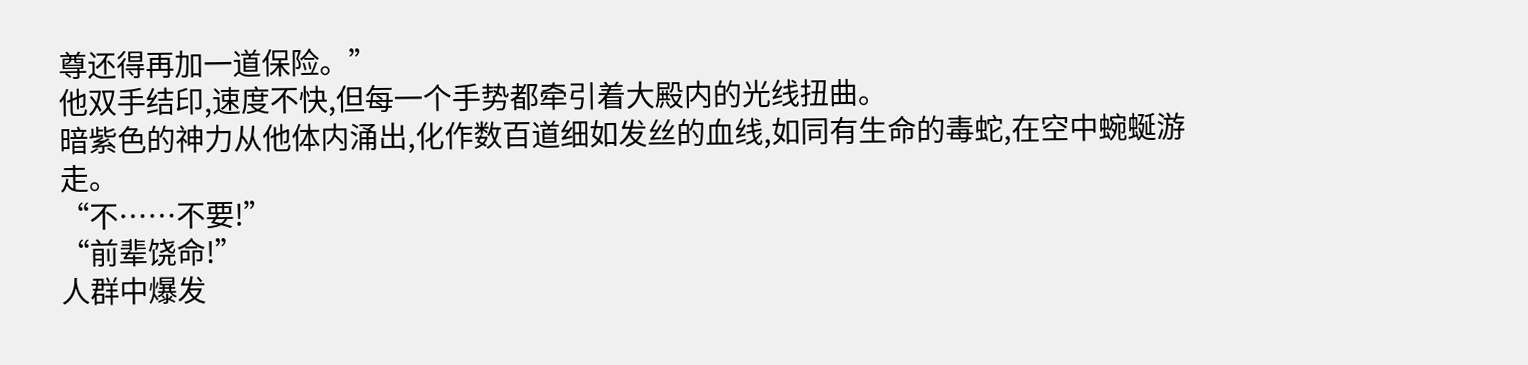尊还得再加一道保险。”
他双手结印,速度不快,但每一个手势都牵引着大殿内的光线扭曲。
暗紫色的神力从他体内涌出,化作数百道细如发丝的血线,如同有生命的毒蛇,在空中蜿蜒游走。
“不……不要!”
“前辈饶命!”
人群中爆发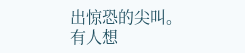出惊恐的尖叫。
有人想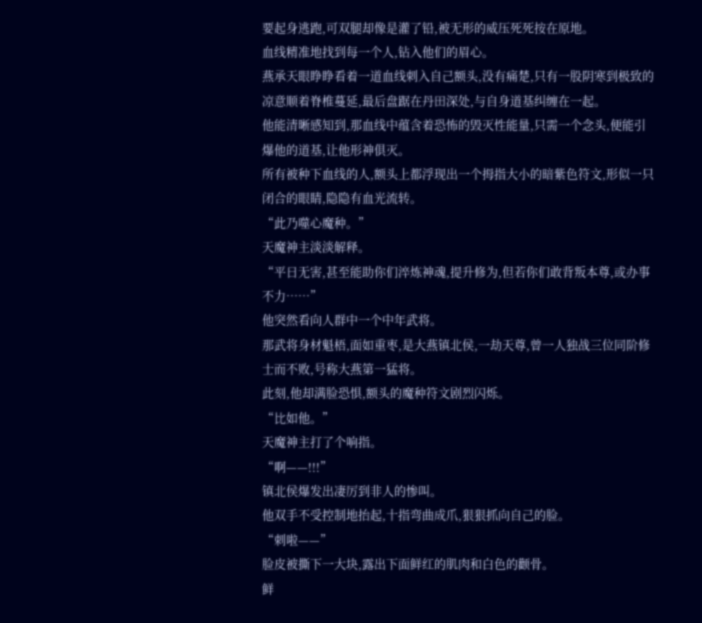要起身逃跑,可双腿却像是灌了铅,被无形的威压死死按在原地。
血线精准地找到每一个人,钻入他们的眉心。
燕承天眼睁睁看着一道血线刺入自己额头,没有痛楚,只有一股阴寒到极致的凉意顺着脊椎蔓延,最后盘踞在丹田深处,与自身道基纠缠在一起。
他能清晰感知到,那血线中蕴含着恐怖的毁灭性能量,只需一个念头,便能引爆他的道基,让他形神俱灭。
所有被种下血线的人,额头上都浮现出一个拇指大小的暗紫色符文,形似一只闭合的眼睛,隐隐有血光流转。
“此乃噬心魔种。”
天魔神主淡淡解释。
“平日无害,甚至能助你们淬炼神魂,提升修为,但若你们敢背叛本尊,或办事不力……”
他突然看向人群中一个中年武将。
那武将身材魁梧,面如重枣,是大燕镇北侯,一劫天尊,曾一人独战三位同阶修士而不败,号称大燕第一猛将。
此刻,他却满脸恐惧,额头的魔种符文剧烈闪烁。
“比如他。”
天魔神主打了个响指。
“啊——!!!”
镇北侯爆发出凄厉到非人的惨叫。
他双手不受控制地抬起,十指弯曲成爪,狠狠抓向自己的脸。
“刺啦——”
脸皮被撕下一大块,露出下面鲜红的肌肉和白色的颧骨。
鲜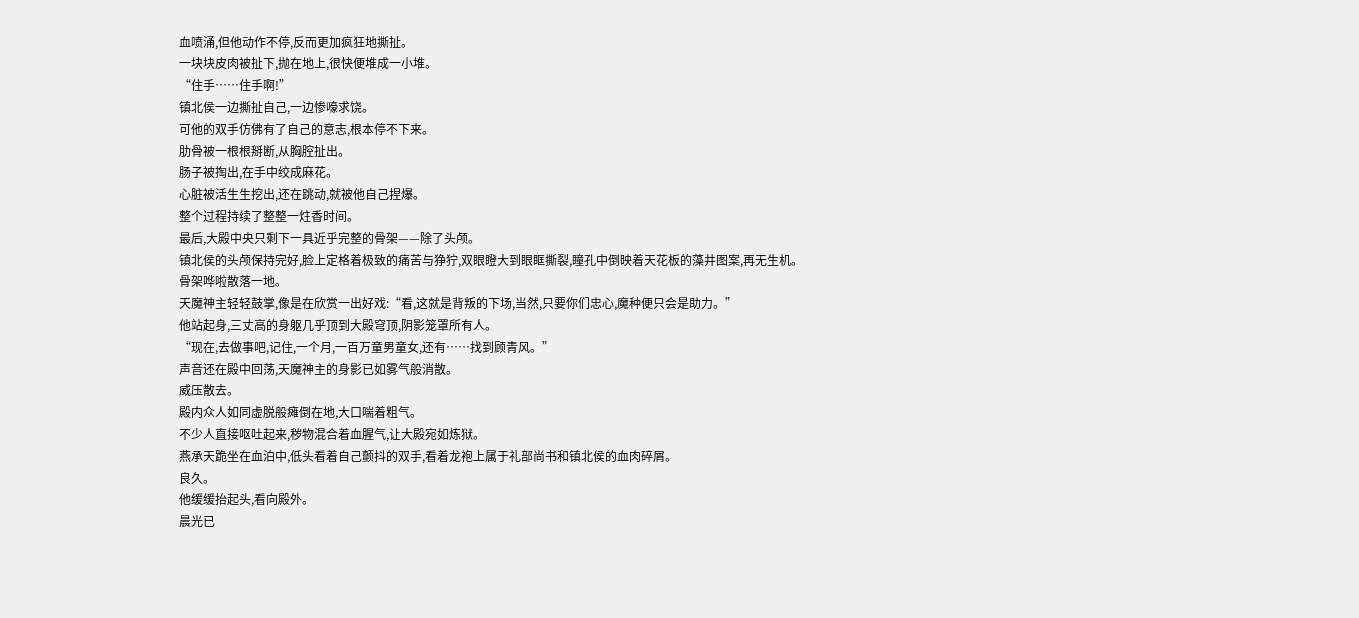血喷涌,但他动作不停,反而更加疯狂地撕扯。
一块块皮肉被扯下,抛在地上,很快便堆成一小堆。
“住手……住手啊!”
镇北侯一边撕扯自己,一边惨嚎求饶。
可他的双手仿佛有了自己的意志,根本停不下来。
肋骨被一根根掰断,从胸腔扯出。
肠子被掏出,在手中绞成麻花。
心脏被活生生挖出,还在跳动,就被他自己捏爆。
整个过程持续了整整一炷香时间。
最后,大殿中央只剩下一具近乎完整的骨架——除了头颅。
镇北侯的头颅保持完好,脸上定格着极致的痛苦与狰狞,双眼瞪大到眼眶撕裂,瞳孔中倒映着天花板的藻井图案,再无生机。
骨架哗啦散落一地。
天魔神主轻轻鼓掌,像是在欣赏一出好戏:“看,这就是背叛的下场,当然,只要你们忠心,魔种便只会是助力。”
他站起身,三丈高的身躯几乎顶到大殿穹顶,阴影笼罩所有人。
“现在,去做事吧,记住,一个月,一百万童男童女,还有……找到顾青风。”
声音还在殿中回荡,天魔神主的身影已如雾气般消散。
威压散去。
殿内众人如同虚脱般瘫倒在地,大口喘着粗气。
不少人直接呕吐起来,秽物混合着血腥气,让大殿宛如炼狱。
燕承天跪坐在血泊中,低头看着自己颤抖的双手,看着龙袍上属于礼部尚书和镇北侯的血肉碎屑。
良久。
他缓缓抬起头,看向殿外。
晨光已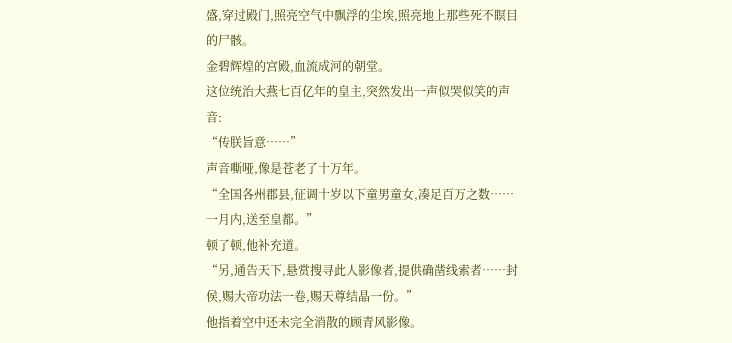盛,穿过殿门,照亮空气中飘浮的尘埃,照亮地上那些死不瞑目的尸骸。
金碧辉煌的宫殿,血流成河的朝堂。
这位统治大燕七百亿年的皇主,突然发出一声似哭似笑的声音:
“传朕旨意……”
声音嘶哑,像是苍老了十万年。
“全国各州郡县,征调十岁以下童男童女,凑足百万之数……一月内,送至皇都。”
顿了顿,他补充道。
“另,通告天下,悬赏搜寻此人影像者,提供确凿线索者……封侯,赐大帝功法一卷,赐天尊结晶一份。”
他指着空中还未完全消散的顾青风影像。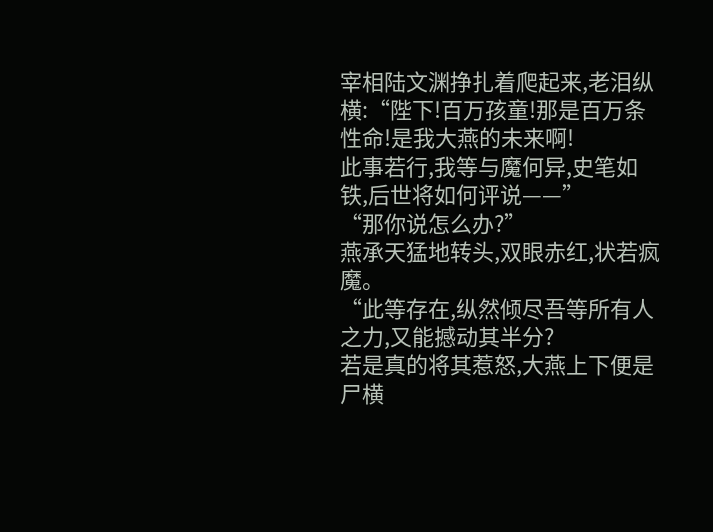宰相陆文渊挣扎着爬起来,老泪纵横:“陛下!百万孩童!那是百万条性命!是我大燕的未来啊!
此事若行,我等与魔何异,史笔如铁,后世将如何评说——”
“那你说怎么办?”
燕承天猛地转头,双眼赤红,状若疯魔。
“此等存在,纵然倾尽吾等所有人之力,又能撼动其半分?
若是真的将其惹怒,大燕上下便是尸横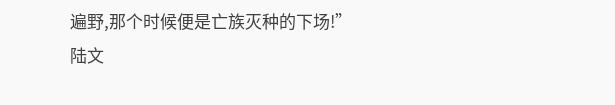遍野,那个时候便是亡族灭种的下场!”
陆文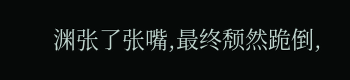渊张了张嘴,最终颓然跪倒,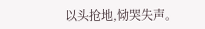以头抢地,恸哭失声。